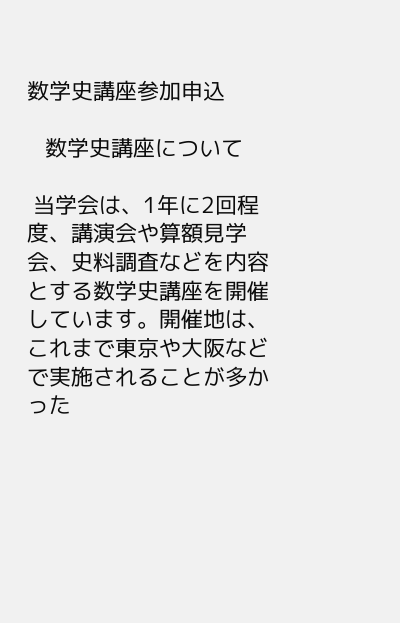数学史講座参加申込

   数学史講座について

 当学会は、1年に2回程度、講演会や算額見学会、史料調査などを内容とする数学史講座を開催しています。開催地は、これまで東京や大阪などで実施されることが多かった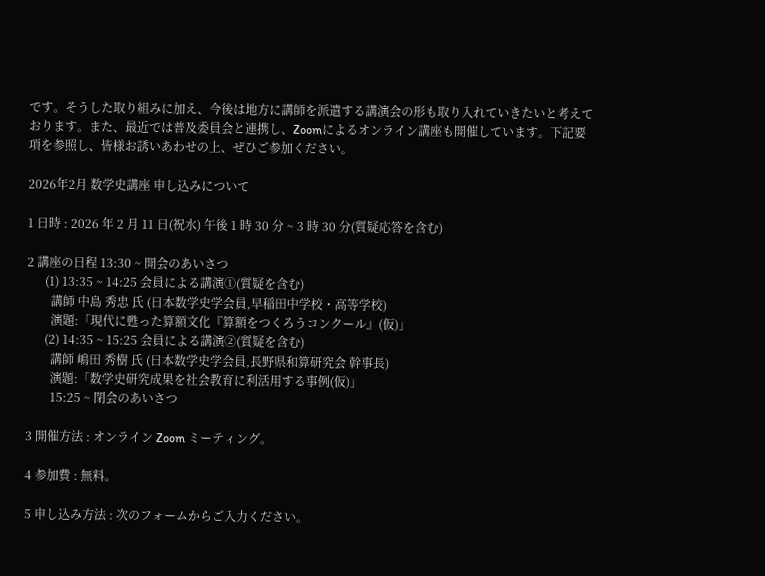です。そうした取り組みに加え、今後は地方に講師を派遣する講演会の形も取り入れていきたいと考えております。また、最近では普及委員会と連携し、Zoomによるオンライン講座も開催しています。下記要項を参照し、皆様お誘いあわせの上、ぜひご参加ください。

2026年2月 数学史講座 申し込みについて

1 日時 : 2026 年 2 月 11 日(祝水) 午後 1 時 30 分 ~ 3 時 30 分(質疑応答を含む)

2 講座の日程 13:30 ~ 開会のあいさつ
      (1) 13:35 ~ 14:25 会員による講演①(質疑を含む)
        講師 中島 秀忠 氏 (日本数学史学会員,早稲田中学校・高等学校)
        演題:「現代に甦った算額文化『算額をつくろうコンクール』(仮)」
      (2) 14:35 ~ 15:25 会員による講演②(質疑を含む)
        講師 嶋田 秀樹 氏 (日本数学史学会員,長野県和算研究会 幹事長)
        演題:「数学史研究成果を社会教育に利活用する事例(仮)」
        15:25 ~ 閉会のあいさつ

3 開催方法 : オンライン Zoom ミーティング。

4 参加費 : 無料。

5 申し込み方法 : 次のフォームからご入力ください。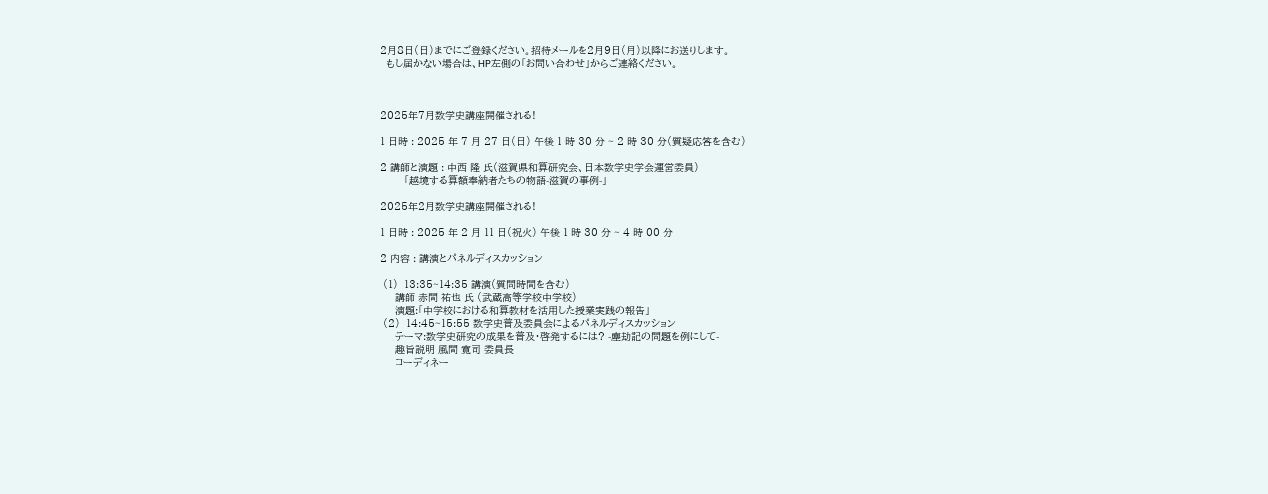2月8日(日)までにご登録ください。招待メールを2月9日(月)以降にお送りします。
  もし届かない場合は、HP左側の「お問い合わせ」からご連絡ください。



2025年7月数学史講座開催される!

1 日時 : 2025 年 7 月 27 日(日) 午後 1 時 30 分 ~ 2 時 30 分(質疑応答を含む)

2 講師と演題 : 中西 隆 氏(滋賀県和算研究会、日本数学史学会運営委員)
        「越境する算額奉納者たちの物語-滋賀の事例-」

2025年2月数学史講座開催される!

1 日時 : 2025 年 2 月 11 日(祝火) 午後 1 時 30 分 ~ 4 時 00 分

2 内容 : 講演とパネルディスカッション

 (1)  13:35~14:35 講演(質問時間を含む)
     講師 赤間 祐也 氏 (武蔵高等学校中学校)
     演題:「中学校における和算教材を活用した授業実践の報告」
 (2)  14:45~15:55 数学史普及委員会によるパネルディスカッション
     テーマ:数学史研究の成果を普及・啓発するには? -塵劫記の問題を例にして-
     趣旨説明 風間 寛司 委員長
     コーディネー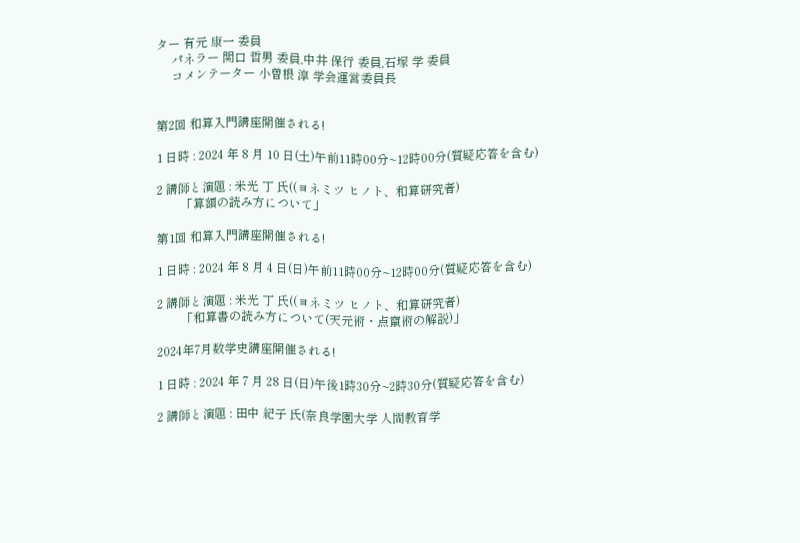ター 有元 康一 委員
     パネラー 関口 哲男 委員,中井 保行 委員,石塚 学 委員
     コメンテーター 小曽根 淳 学会運営委員長


第2回 和算入門講座開催される!

1 日時 : 2024 年 8 月 10 日(土)午前11時00分~12時00分(質疑応答を含む)

2 講師と演題 : 米光 丁 氏((ヨネミツ ヒノト、和算研究者)
        「算額の読み方について」

第1回 和算入門講座開催される!

1 日時 : 2024 年 8 月 4 日(日)午前11時00分~12時00分(質疑応答を含む)

2 講師と演題 : 米光 丁 氏((ヨネミツ ヒノト、和算研究者)
        「和算書の読み方について(天元術・点竄術の解説)」

2024年7月数学史講座開催される!

1 日時 : 2024 年 7 月 28 日(日)午後1時30分~2時30分(質疑応答を含む)

2 講師と演題 : 田中 紀子 氏(奈良学園大学 人間教育学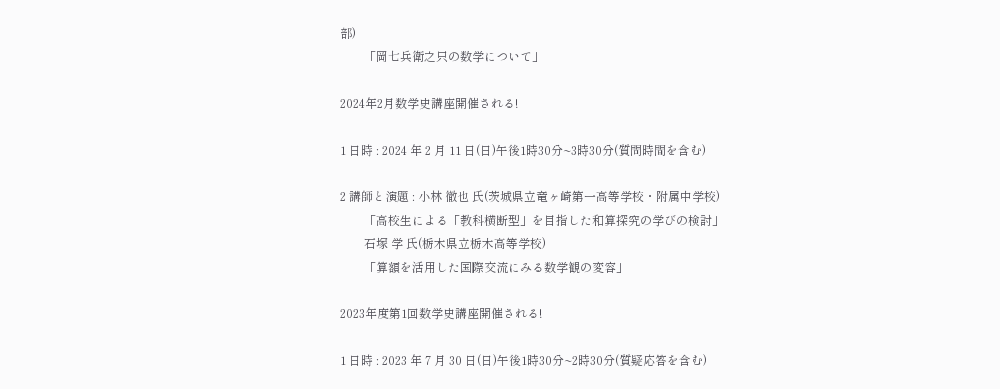部)
        「岡七兵衛之只の数学について」

2024年2月数学史講座開催される!

1 日時 : 2024 年 2 月 11 日(日)午後1時30分~3時30分(質問時間を含む)

2 講師と演題 : 小林 徹也 氏(茨城県立竜ヶ崎第一高等学校・附属中学校)
        「高校生による「教科横断型」を目指した和算探究の学びの検討」
        石塚 学 氏(栃木県立栃木高等学校)
        「算額を活用した国際交流にみる数学観の変容」

2023年度第1回数学史講座開催される!

1 日時 : 2023 年 7 月 30 日(日)午後1時30分~2時30分(質疑応答を含む)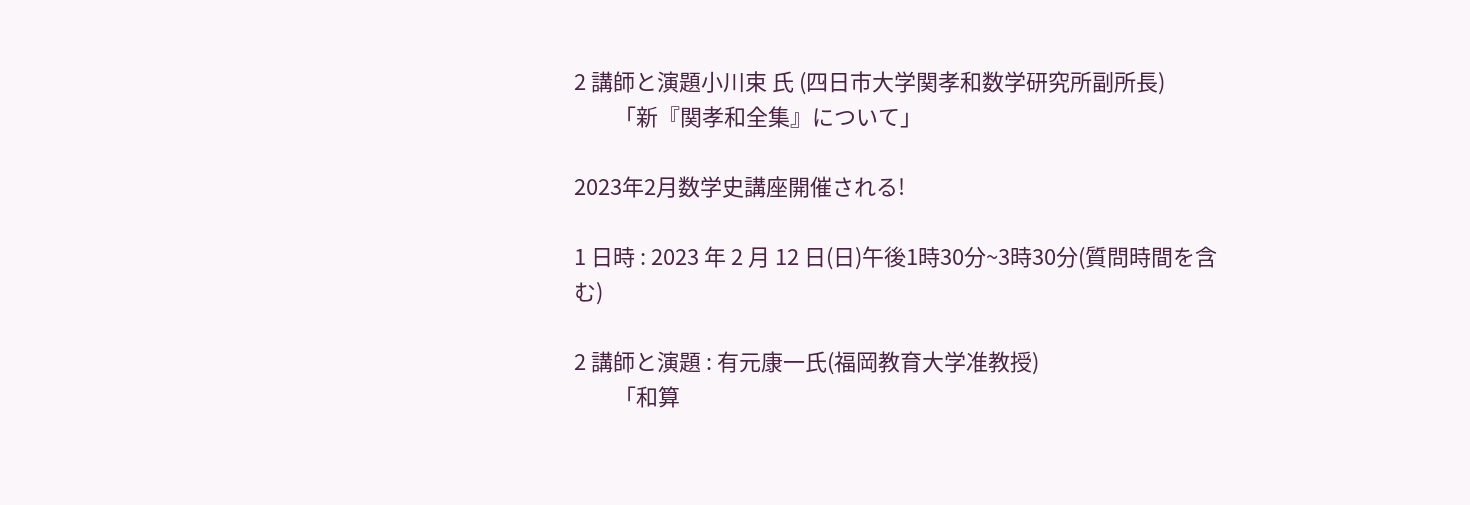2 講師と演題小川束 氏 (四日市大学関孝和数学研究所副所長)
        「新『関孝和全集』について」

2023年2月数学史講座開催される!

1 日時 : 2023 年 2 月 12 日(日)午後1時30分~3時30分(質問時間を含む)

2 講師と演題 : 有元康一氏(福岡教育大学准教授)
        「和算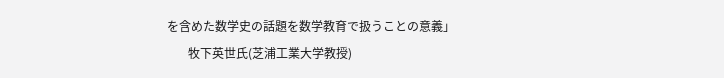を含めた数学史の話題を数学教育で扱うことの意義」
       牧下英世氏(芝浦工業大学教授)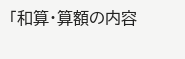「和算・算額の内容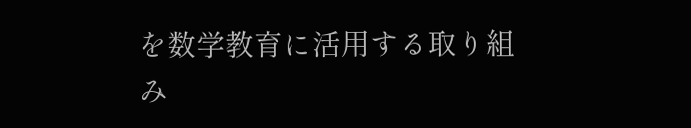を数学教育に活⽤する取り組み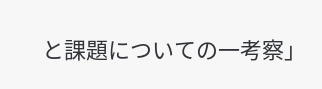と課題についての⼀考察」